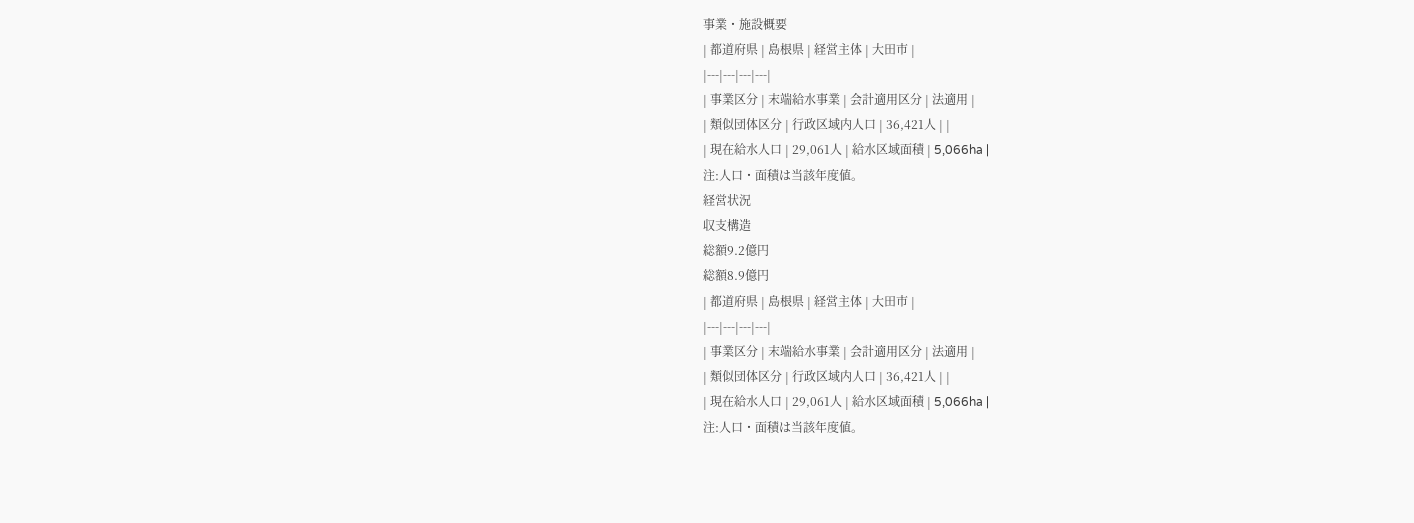事業・施設概要
| 都道府県 | 島根県 | 経営主体 | 大田市 |
|---|---|---|---|
| 事業区分 | 末端給水事業 | 会計適用区分 | 法適用 |
| 類似団体区分 | 行政区域内人口 | 36,421人 | |
| 現在給水人口 | 29,061人 | 給水区域面積 | 5,066ha |
注:人口・面積は当該年度値。
経営状況
収支構造
総額9.2億円
総額8.9億円
| 都道府県 | 島根県 | 経営主体 | 大田市 |
|---|---|---|---|
| 事業区分 | 末端給水事業 | 会計適用区分 | 法適用 |
| 類似団体区分 | 行政区域内人口 | 36,421人 | |
| 現在給水人口 | 29,061人 | 給水区域面積 | 5,066ha |
注:人口・面積は当該年度値。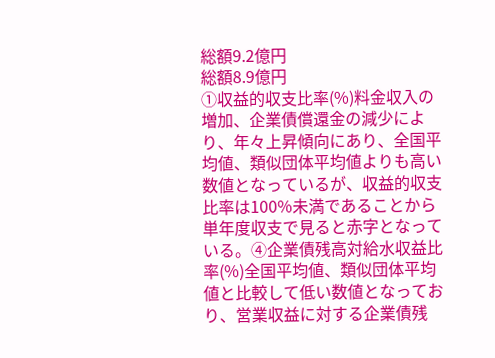総額9.2億円
総額8.9億円
①収益的収支比率(%)料金収入の増加、企業債償還金の減少により、年々上昇傾向にあり、全国平均値、類似団体平均値よりも高い数値となっているが、収益的収支比率は100%未満であることから単年度収支で見ると赤字となっている。④企業債残高対給水収益比率(%)全国平均値、類似団体平均値と比較して低い数値となっており、営業収益に対する企業債残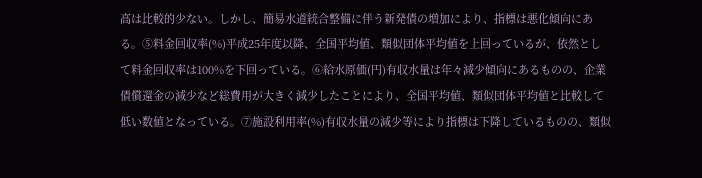高は比較的少ない。しかし、簡易水道統合整備に伴う新発債の増加により、指標は悪化傾向にある。⑤料金回収率(%)平成25年度以降、全国平均値、類似団体平均値を上回っているが、依然として料金回収率は100%を下回っている。⑥給水原価(円)有収水量は年々減少傾向にあるものの、企業債償還金の減少など総費用が大きく減少したことにより、全国平均値、類似団体平均値と比較して低い数値となっている。⑦施設利用率(%)有収水量の減少等により指標は下降しているものの、類似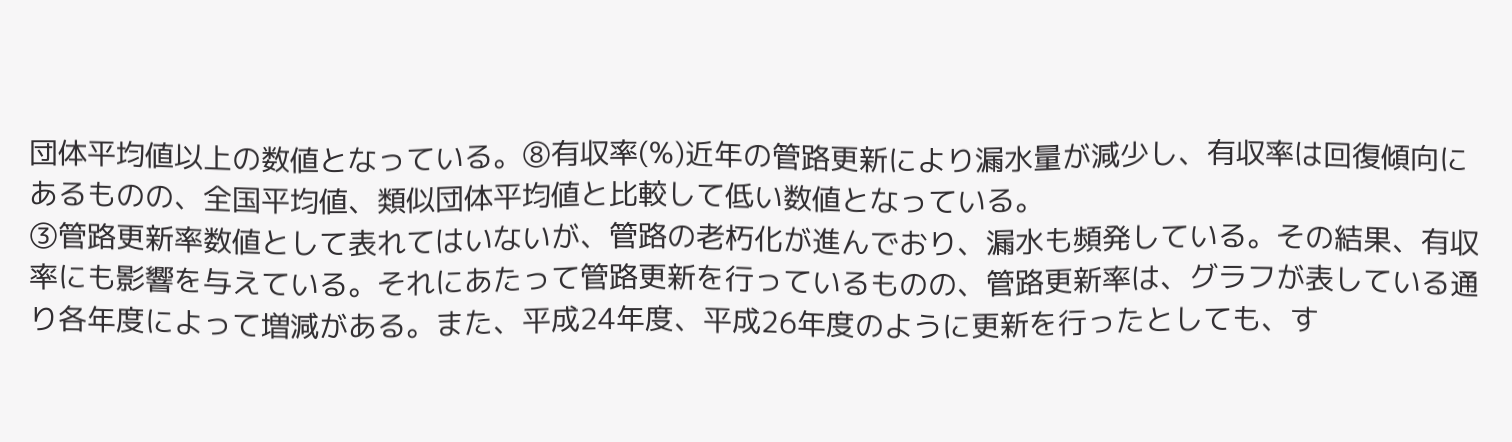団体平均値以上の数値となっている。⑧有収率(%)近年の管路更新により漏水量が減少し、有収率は回復傾向にあるものの、全国平均値、類似団体平均値と比較して低い数値となっている。
③管路更新率数値として表れてはいないが、管路の老朽化が進んでおり、漏水も頻発している。その結果、有収率にも影響を与えている。それにあたって管路更新を行っているものの、管路更新率は、グラフが表している通り各年度によって増減がある。また、平成24年度、平成26年度のように更新を行ったとしても、す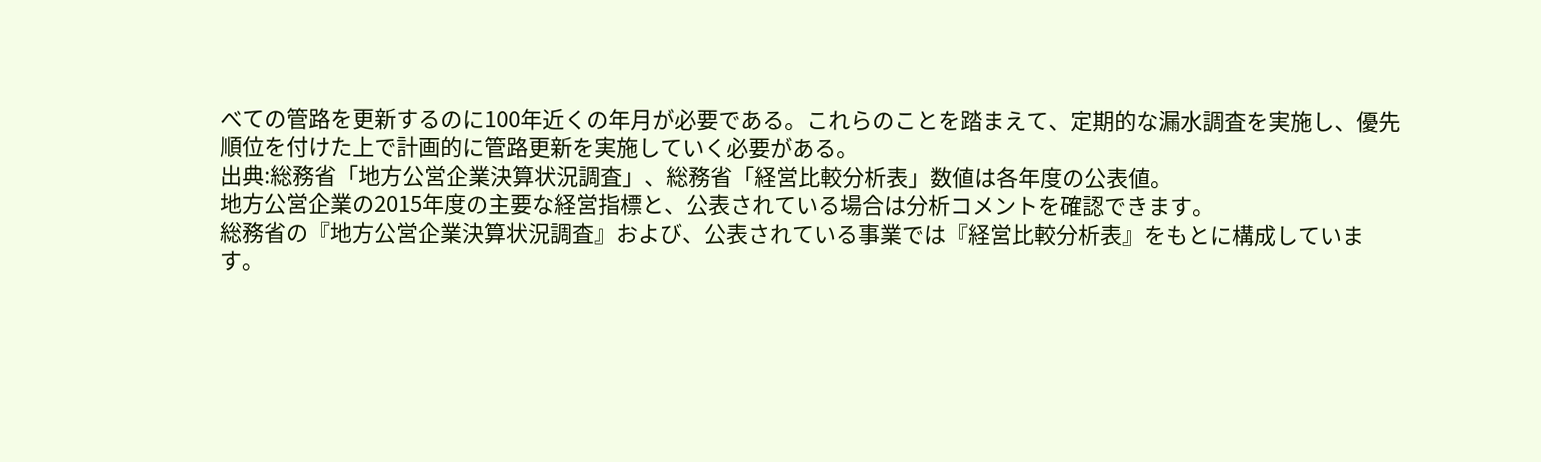べての管路を更新するのに100年近くの年月が必要である。これらのことを踏まえて、定期的な漏水調査を実施し、優先順位を付けた上で計画的に管路更新を実施していく必要がある。
出典:総務省「地方公営企業決算状況調査」、総務省「経営比較分析表」数値は各年度の公表値。
地方公営企業の2015年度の主要な経営指標と、公表されている場合は分析コメントを確認できます。
総務省の『地方公営企業決算状況調査』および、公表されている事業では『経営比較分析表』をもとに構成しています。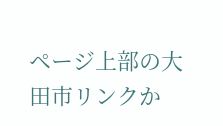ページ上部の大田市リンクか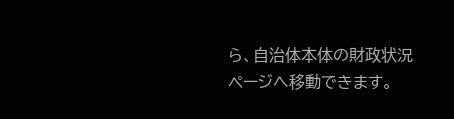ら、自治体本体の財政状況ページへ移動できます。